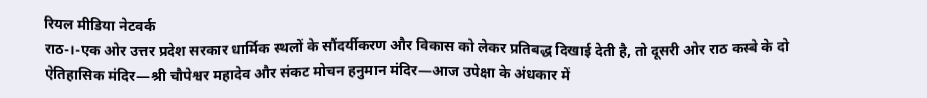रियल मीडिया नेटवर्क
राठ-।-एक ओर उत्तर प्रदेश सरकार धार्मिक स्थलों के सौंदर्यीकरण और विकास को लेकर प्रतिबद्ध दिखाई देती है, तो दूसरी ओर राठ कस्बे के दो ऐतिहासिक मंदिर—श्री चौपेश्वर महादेव और संकट मोचन हनुमान मंदिर—आज उपेक्षा के अंधकार में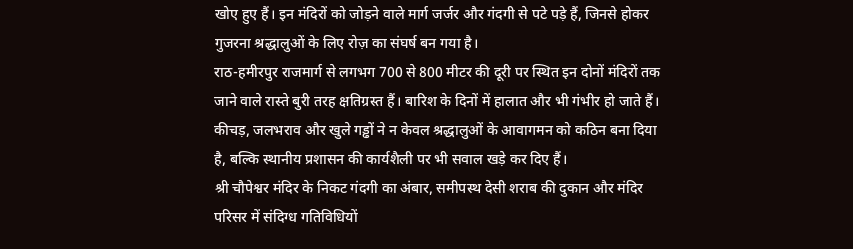खोए हुए हैं। इन मंदिरों को जोड़ने वाले मार्ग जर्जर और गंदगी से पटे पड़े हैं, जिनसे होकर गुजरना श्रद्धालुओं के लिए रोज़ का संघर्ष बन गया है।
राठ-हमीरपुर राजमार्ग से लगभग 700 से 800 मीटर की दूरी पर स्थित इन दोनों मंदिरों तक जाने वाले रास्ते बुरी तरह क्षतिग्रस्त हैं। बारिश के दिनों में हालात और भी गंभीर हो जाते हैं। कीचड़, जलभराव और खुले गड्ढों ने न केवल श्रद्धालुओं के आवागमन को कठिन बना दिया है, बल्कि स्थानीय प्रशासन की कार्यशैली पर भी सवाल खड़े कर दिए हैं।
श्री चौपेश्वर मंदिर के निकट गंदगी का अंबार, समीपस्थ देसी शराब की दुकान और मंदिर परिसर में संदिग्ध गतिविधियों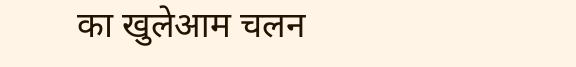का खुलेआम चलन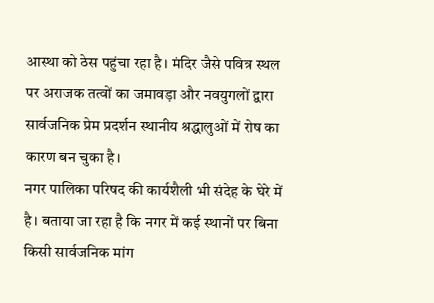आस्था को ठेस पहुंचा रहा है। मंदिर जैसे पवित्र स्थल पर अराजक तत्वों का जमावड़ा और नवयुगलों द्वारा सार्वजनिक प्रेम प्रदर्शन स्थानीय श्रद्धालुओं में रोष का कारण बन चुका है।
नगर पालिका परिषद की कार्यशैली भी संदेह के घेरे में है। बताया जा रहा है कि नगर में कई स्थानों पर बिना किसी सार्वजनिक मांग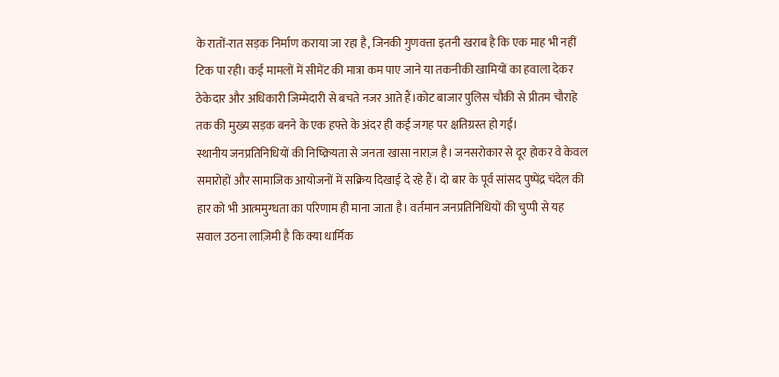के रातों-रात सड़क निर्माण कराया जा रहा है, जिनकी गुणवत्ता इतनी खराब है कि एक माह भी नहीं टिक पा रही। कई मामलों में सीमेंट की मात्रा कम पाए जाने या तकनीकी खामियों का हवाला देकर ठेकेदार और अधिकारी जिम्मेदारी से बचते नजर आते हैं।कोट बाजार पुलिस चौकी से प्रीतम चौराहे तक की मुख्य सड़क बनने के एक हफ्ते के अंदर ही कई जगह पर क्षतिग्रस्त हो गई।
स्थानीय जनप्रतिनिधियों की निष्क्रियता से जनता खासा नाराज़ है। जनसरोकार से दूर होकर वे केवल समारोहों और सामाजिक आयोजनों में सक्रिय दिखाई दे रहे हैं। दो बार के पूर्व सांसद पुष्पेंद्र चंदेल की हार को भी आत्ममुग्धता का परिणाम ही माना जाता है। वर्तमान जनप्रतिनिधियों की चुप्पी से यह सवाल उठना लाज़िमी है कि क्या धार्मिक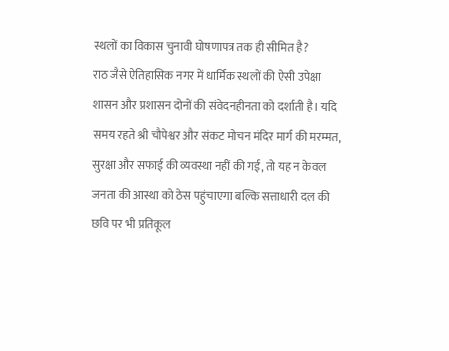स्थलों का विकास चुनावी घोषणापत्र तक ही सीमित है?
राठ जैसे ऐतिहासिक नगर में धार्मिक स्थलों की ऐसी उपेक्षा शासन और प्रशासन दोनों की संवेदनहीनता को दर्शाती है। यदि समय रहते श्री चौपेश्वर और संकट मोचन मंदिर मार्ग की मरम्मत, सुरक्षा और सफाई की व्यवस्था नहीं की गई, तो यह न केवल जनता की आस्था को ठेस पहुंचाएगा बल्कि सत्ताधारी दल की छवि पर भी प्रतिकूल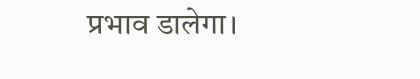प्रभाव डालेगा।